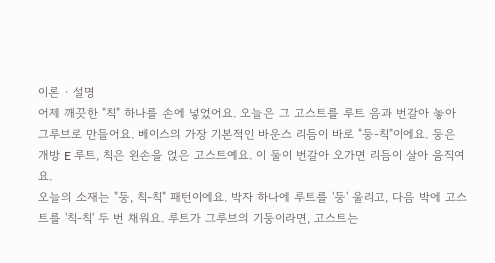이론 · 설명
어제 깨끗한 "칙" 하나를 손에 넣었어요. 오늘은 그 고스트를 루트 음과 번갈아 놓아 그루브로 만들어요. 베이스의 가장 기본적인 바운스 리듬이 바로 "둥-칙"이에요. 둥은 개방 E 루트, 칙은 왼손을 얹은 고스트예요. 이 둘이 번갈아 오가면 리듬이 살아 움직여요.
오늘의 소재는 "둥, 칙-칙" 패턴이에요. 박자 하나에 루트를 '둥' 울리고, 다음 박에 고스트를 '칙-칙' 두 번 채워요. 루트가 그루브의 기둥이라면, 고스트는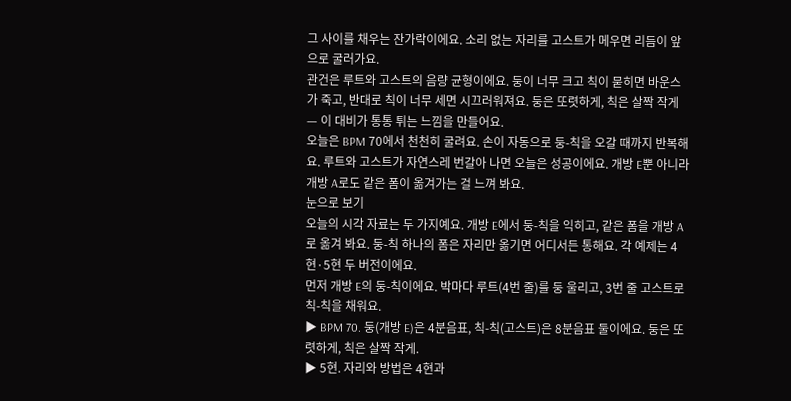그 사이를 채우는 잔가락이에요. 소리 없는 자리를 고스트가 메우면 리듬이 앞으로 굴러가요.
관건은 루트와 고스트의 음량 균형이에요. 둥이 너무 크고 칙이 묻히면 바운스가 죽고, 반대로 칙이 너무 세면 시끄러워져요. 둥은 또렷하게, 칙은 살짝 작게 — 이 대비가 통통 튀는 느낌을 만들어요.
오늘은 BPM 70에서 천천히 굴려요. 손이 자동으로 둥-칙을 오갈 때까지 반복해요. 루트와 고스트가 자연스레 번갈아 나면 오늘은 성공이에요. 개방 E뿐 아니라 개방 A로도 같은 폼이 옮겨가는 걸 느껴 봐요.
눈으로 보기
오늘의 시각 자료는 두 가지예요. 개방 E에서 둥-칙을 익히고, 같은 폼을 개방 A로 옮겨 봐요. 둥-칙 하나의 폼은 자리만 옮기면 어디서든 통해요. 각 예제는 4현·5현 두 버전이에요.
먼저 개방 E의 둥-칙이에요. 박마다 루트(4번 줄)를 둥 울리고, 3번 줄 고스트로 칙-칙을 채워요.
▶ BPM 70. 둥(개방 E)은 4분음표, 칙-칙(고스트)은 8분음표 둘이에요. 둥은 또렷하게, 칙은 살짝 작게.
▶ 5현. 자리와 방법은 4현과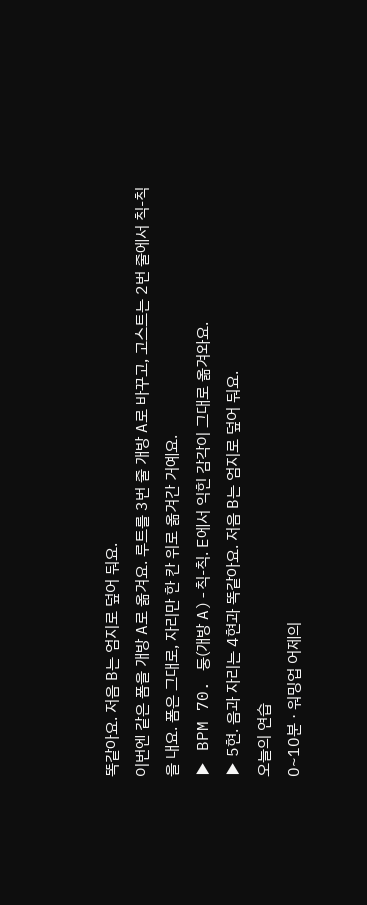똑같아요. 저음 B는 엄지로 덮어 둬요.
이번엔 같은 폼을 개방 A로 옮겨요. 루트를 3번 줄 개방 A로 바꾸고, 고스트는 2번 줄에서 칙-칙을 내요. 폼은 그대로, 자리만 한 칸 위로 옮겨간 거예요.
▶ BPM 70. 둥(개방 A)-칙-칙. E에서 익힌 감각이 그대로 옮겨와요.
▶ 5현. 음과 자리는 4현과 똑같아요. 저음 B는 엄지로 덮어 둬요.
오늘의 연습
0~10분 · 워밍업 어제의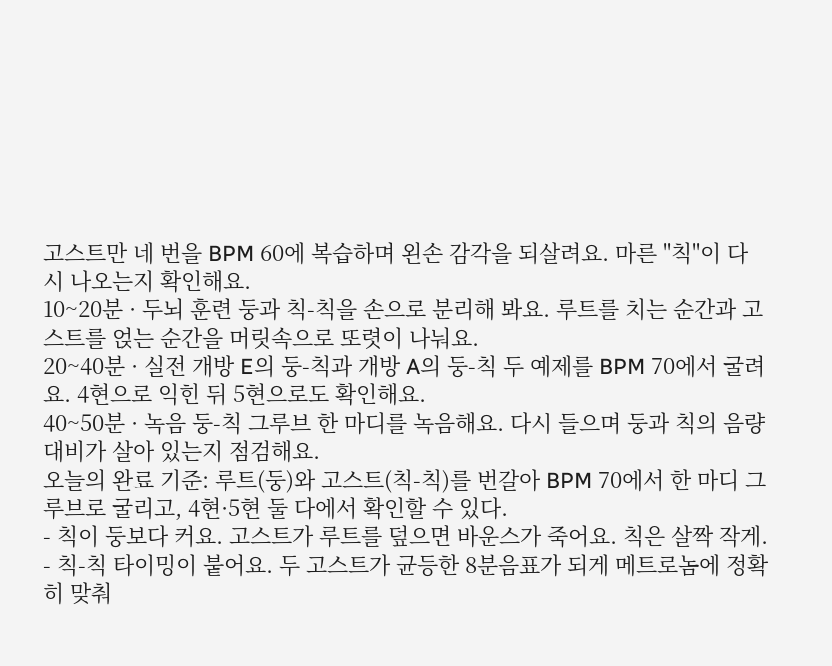고스트만 네 번을 BPM 60에 복습하며 왼손 감각을 되살려요. 마른 "칙"이 다시 나오는지 확인해요.
10~20분 · 두뇌 훈련 둥과 칙-칙을 손으로 분리해 봐요. 루트를 치는 순간과 고스트를 얹는 순간을 머릿속으로 또렷이 나눠요.
20~40분 · 실전 개방 E의 둥-칙과 개방 A의 둥-칙 두 예제를 BPM 70에서 굴려요. 4현으로 익힌 뒤 5현으로도 확인해요.
40~50분 · 녹음 둥-칙 그루브 한 마디를 녹음해요. 다시 들으며 둥과 칙의 음량 대비가 살아 있는지 점검해요.
오늘의 완료 기준: 루트(둥)와 고스트(칙-칙)를 번갈아 BPM 70에서 한 마디 그루브로 굴리고, 4현·5현 둘 다에서 확인할 수 있다.
- 칙이 둥보다 커요. 고스트가 루트를 덮으면 바운스가 죽어요. 칙은 살짝 작게.
- 칙-칙 타이밍이 붙어요. 두 고스트가 균등한 8분음표가 되게 메트로놈에 정확히 맞춰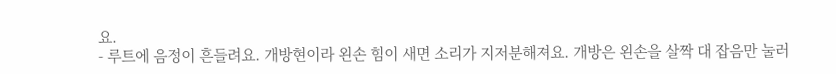요.
- 루트에 음정이 흔들려요. 개방현이라 왼손 힘이 새면 소리가 지저분해져요. 개방은 왼손을 살짝 대 잡음만 눌러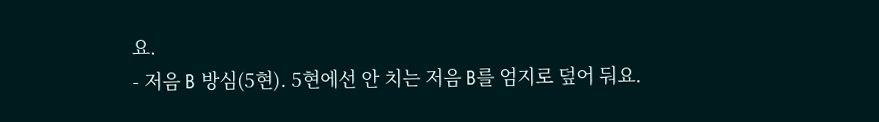요.
- 저음 B 방심(5현). 5현에선 안 치는 저음 B를 엄지로 덮어 둬요.